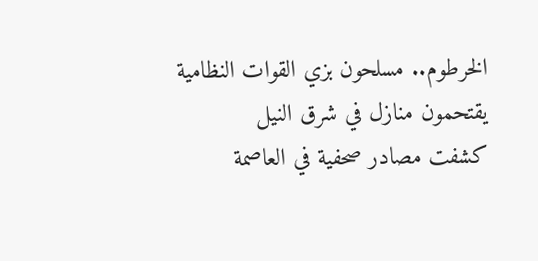الخرطوم.. مسلحون بزي القوات النظامية يقتحمون منازل في شرق النيل
كشفت مصادر صحفية في العاصمة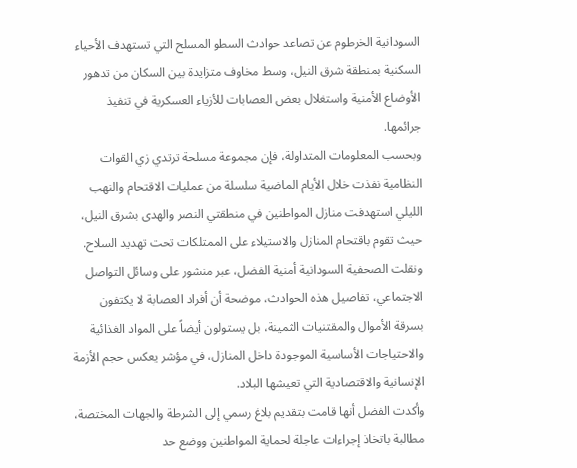السودانية الخرطوم عن تصاعد حوادث السطو المسلح التي تستهدف الأحياء السكنية بمنطقة شرق النيل، وسط مخاوف متزايدة بين السكان من تدهور الأوضاع الأمنية واستغلال بعض العصابات للأزياء العسكرية في تنفيذ جرائمها.
وبحسب المعلومات المتداولة، فإن مجموعة مسلحة ترتدي زي القوات النظامية نفذت خلال الأيام الماضية سلسلة من عمليات الاقتحام والنهب الليلي استهدفت منازل المواطنين في منطقتي النصر والهدى بشرق النيل، حيث تقوم باقتحام المنازل والاستيلاء على الممتلكات تحت تهديد السلاح.
ونقلت الصحفية السودانية أمنية الفضل، عبر منشور على وسائل التواصل الاجتماعي، تفاصيل هذه الحوادث، موضحة أن أفراد العصابة لا يكتفون بسرقة الأموال والمقتنيات الثمينة، بل يستولون أيضاً على المواد الغذائية والاحتياجات الأساسية الموجودة داخل المنازل، في مؤشر يعكس حجم الأزمة الإنسانية والاقتصادية التي تعيشها البلاد.
وأكدت الفضل أنها قامت بتقديم بلاغ رسمي إلى الشرطة والجهات المختصة، مطالبة باتخاذ إجراءات عاجلة لحماية المواطنين ووضع حد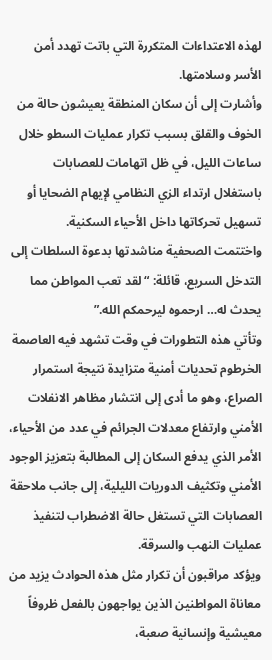لهذه الاعتداءات المتكررة التي باتت تهدد أمن الأسر وسلامتها.
وأشارت إلى أن سكان المنطقة يعيشون حالة من الخوف والقلق بسبب تكرار عمليات السطو خلال ساعات الليل، في ظل اتهامات للعصابات باستغلال ارتداء الزي النظامي لإيهام الضحايا أو تسهيل تحركاتها داخل الأحياء السكنية.
واختتمت الصحفية مناشدتها بدعوة السلطات إلى التدخل السريع، قائلة: “لقد تعب المواطن مما يحدث له… ارحموه ليرحمكم الله.”
وتأتي هذه التطورات في وقت تشهد فيه العاصمة الخرطوم تحديات أمنية متزايدة نتيجة استمرار الصراع، وهو ما أدى إلى انتشار مظاهر الانفلات الأمني وارتفاع معدلات الجرائم في عدد من الأحياء، الأمر الذي يدفع السكان إلى المطالبة بتعزيز الوجود الأمني وتكثيف الدوريات الليلية، إلى جانب ملاحقة العصابات التي تستغل حالة الاضطراب لتنفيذ عمليات النهب والسرقة.
ويؤكد مراقبون أن تكرار مثل هذه الحوادث يزيد من معاناة المواطنين الذين يواجهون بالفعل ظروفاً معيشية وإنسانية صعبة،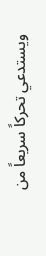ويستدعي تحركاً سريعاً من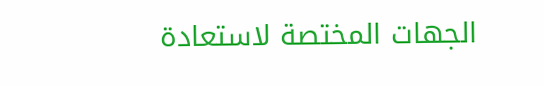الجهات المختصة لاستعادة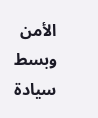الأمن وبسط سيادة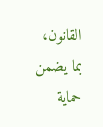القانون، بما يضمن حماية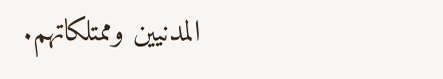المدنيين وممتلكاتهم.